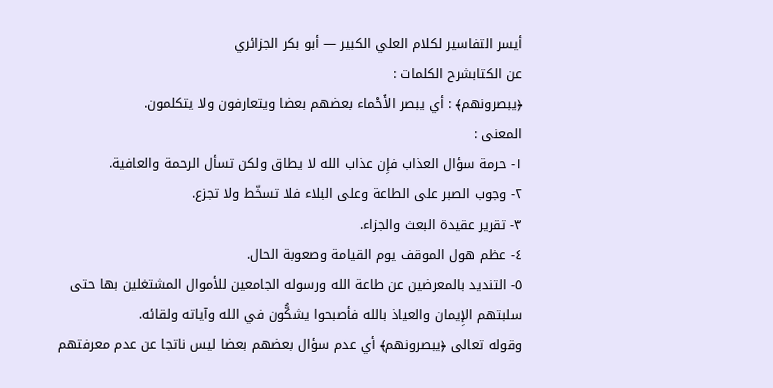أيسر التفاسير لكلام العلي الكبير — أبو بكر الجزائري
عن الكتابشرح الكلمات :
﴿يبصرونهم﴾ : أي يبصر الأَحْماء بعضهم بعضا ويتعارفون ولا يتكلمون.
المعنى :
١- حرمة سؤال العذاب فإِن عذاب الله لا يطاق ولكن تسأل الرحمة والعافية.
٢- وجوب الصبر على الطاعة وعلى البلاء فلا تسخّط ولا تجزع.
٣- تقرير عقيدة البعث والجزاء.
٤- عظم هول الموقف يوم القيامة وصعوبة الحال.
٥- التنديد بالمعرضين عن طاعة الله ورسوله الجامعين للأموال المشتغلين بها حتى سلبتهم الإِيمان والعياذ بالله فأصبحوا يشكُّون في الله وآياته ولقائه.
وقوله تعالى ﴿يبصرونهم﴾ أي عدم سؤال بعضهم بعضا ليس ناتجا عن عدم معرفتهم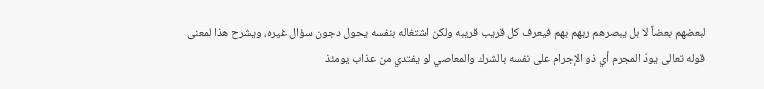لبعضهم بعضاً لا بل يبصرهم ربهم بهم فيعرف كل قريب قريبه ولكن اشتغاله بنفسه يحول دجون سؤال غيره، ويشرح هذا لمعنى قوله تعالى يودّ المجرم أي ذو الإجرام على نفسه بالشرك والمعاصي لو يفتدي من عذاب يومئذ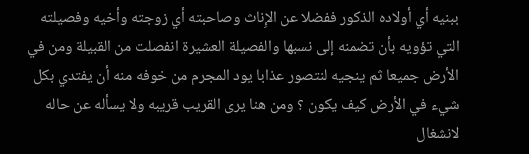ببنيه أي أولاده الذكور ففضلا عن الإِناث وصاحبته أي زوجته وأخيه وفصيلته التي تؤويه بأن تضمنه إلى نسبها والفصيلة العشيرة انفصلت من القبيلة ومن في الأرض جميعا ثم ينجيه لنتصور عذابا يود المجرم من خوفه منه أن يفتدي بكل شيء في الأرض كيف يكون ؟ ومن هنا يرى القريب قريبه ولا يسأله عن حاله لانشغال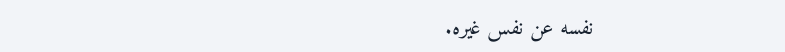نفسه عن نفس غيره.